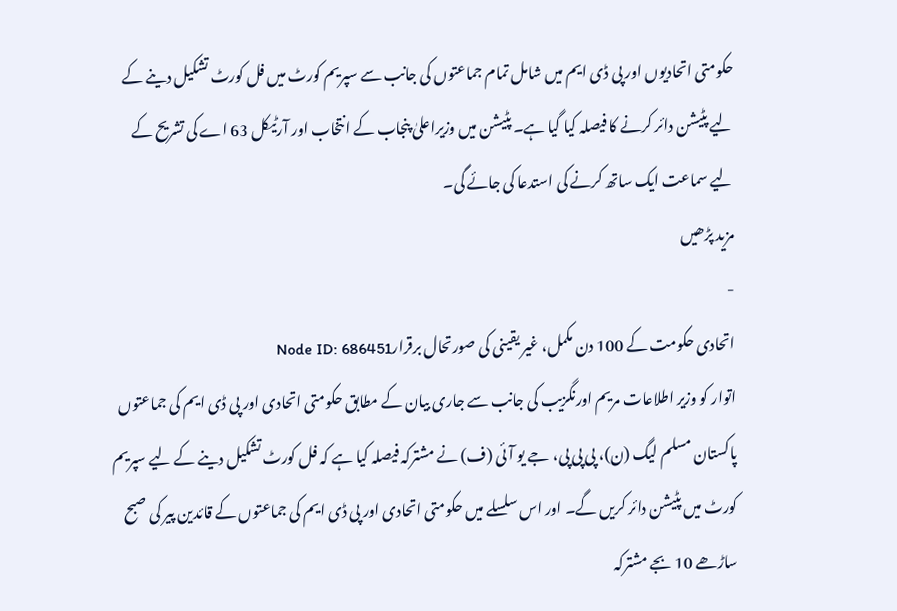حکومتی اتحادیوں اور پی ڈی ایم میں شامل تمام جماعتوں کی جانب سے سپریم کورٹ میں فل کورٹ تشکیل دینے کے لیے پٹیشن دائر کرنے کا فیصلہ کیا گیا ہے۔ پٹیشن میں وزیراعلیٰ پنجاب کے انتخاب اور آرٹیکل 63 اے کی تشریح کے لیے سماعت ایک ساتھ کرنے کی استدعا کی جائے گی۔
مزید پڑھیں
-
اتحادی حکومت کے 100 دن مکمل، غیر یقینی کی صورتحال برقرارNode ID: 686451
اتوار کو وزیر اطلاعات مریم اورنگزیب کی جانب سے جاری بیان کے مطابق حکومتی اتحادی اور پی ڈی ایم کی جماعتوں پاکستان مسلم لیگ (ن)، پی پی پی، جے یو آئی (ف) نے مشترکہ فیصلہ کیا ہے کہ فل کورٹ تشکیل دینے کے لیے سپریم کورٹ میں پٹیشن دائر کریں گے۔ اور اس سلسلے میں حکومتی اتحادی اور پی ڈی ایم کی جماعتوں کے قائدین پیر کی صبح ساڑھے 10 بجے مشترکہ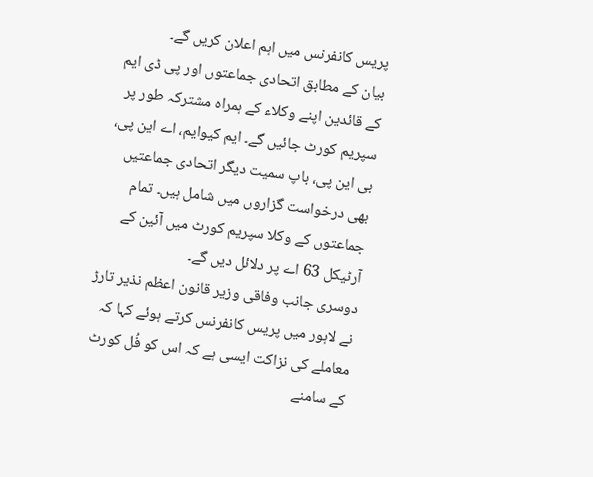پریس کانفرنس میں اہم اعلان کریں گے۔
بیان کے مطابق اتحادی جماعتوں اور پی ڈی ایم کے قائدین اپنے وکلاء کے ہمراہ مشترکہ طور پر سپریم کورٹ جائیں گے۔ ایم کیوایم، اے این پی، بی این پی، باپ سمیت دیگر اتحادی جماعتیں بھی درخواست گزاروں میں شامل ہیں۔ تمام جماعتوں کے وکلا سپریم کورٹ میں آئین کے آرٹیکل 63 اے پر دلائل دیں گے۔
دوسری جانب وفاقی وزیر قانون اعظم نذیر تارڑ نے لاہور میں پریس کانفرنس کرتے ہوئے کہا کہ معاملے کی نزاکت ایسی ہے کہ اس کو فُل کورٹ کے سامنے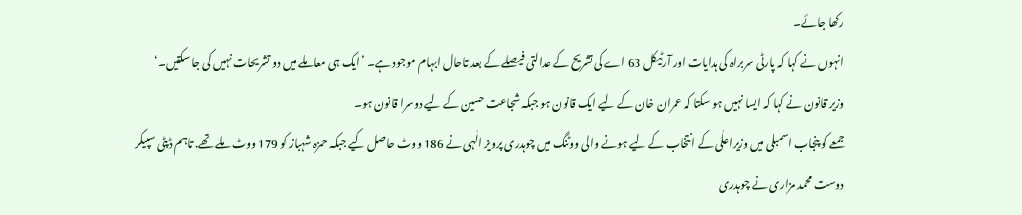رکھا جائے۔
انہوں نے کہا کہ پارٹی سربراہ کی ہدایات اور آرٹیکل 63 اے کی تشریح کے عدالتی فیصلے کے بعد تاحال ابہام موجود ہے۔ ’ایک ہی معاملے میں دو تشریحات نہیں کی جا سکتیں۔‘
وزیر قانون نے کہا کہ ایسا نہیں ہو سکتا کہ عمران خان کے لیے ایک قانون ہو جبکہ شجاعت حسین کے لیے دوسرا قانون ہو۔
جمعے کو پنجاب اسمبلی میں وزیراعلٰی کے انتخاب کے لیے ہونے والی ووٹنگ میں چوہدری پرویز الٰہی نے 186 ووٹ حاصل کیے جبکہ حمزہ شہباز کو 179 ووٹ ملے تھے. تاہم ڈپٹی سپیکر دوست محمد مزاری نے چوہدری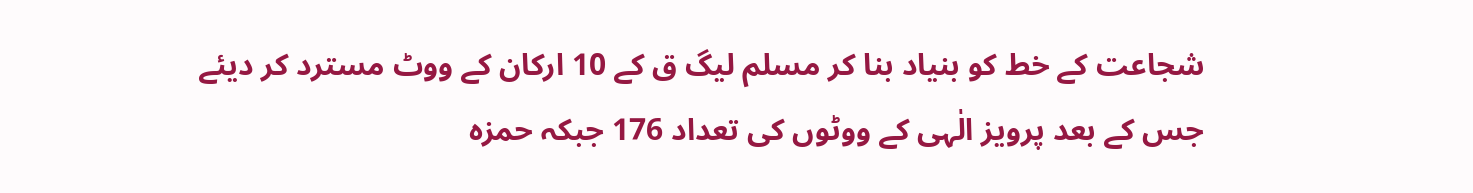شجاعت کے خط کو بنیاد بنا کر مسلم لیگ ق کے 10 ارکان کے ووٹ مسترد کر دیئے جس کے بعد پرویز الٰہی کے ووٹوں کی تعداد 176 جبکہ حمزہ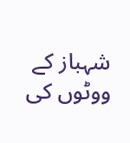شہباز کے ووٹوں کی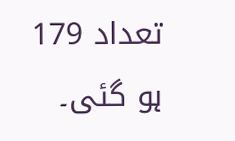تعداد 179 ہو گئی۔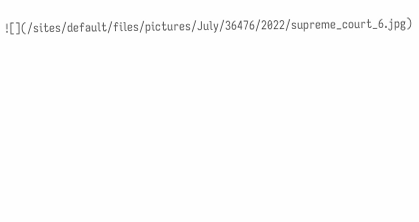![](/sites/default/files/pictures/July/36476/2022/supreme_court_6.jpg)